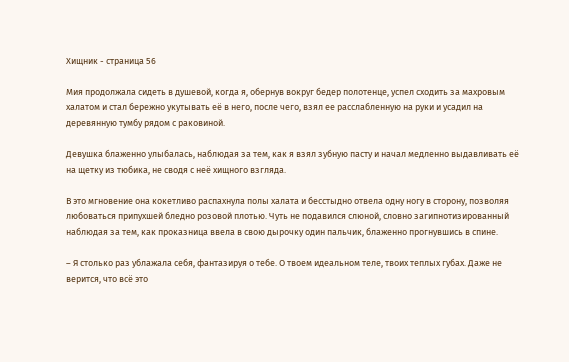Хищник - страница 56

Мия продолжала сидеть в душевой, когда я, обернув вокруг бедер полотенце, успел сходить за махровым халатом и стал бережно укутывать её в него, после чего, взял ее расслабленную на руки и усадил на деревянную тумбу рядом с раковиной.

Девушка блаженно улыбалась, наблюдая за тем, как я взял зубную пасту и начал медленно выдавливать её на щетку из тюбика, не сводя с неё хищного взгляда.

В это мгновение она кокетливо распахнула полы халата и бесстыдно отвела одну ногу в сторону, позволяя любоваться припухшей бледно розовой плотью. Чуть не подавился слюной, словно загипнотизированный наблюдая за тем, как проказница ввела в свою дырочку один пальчик, блаженно прогнувшись в спине.

– Я столько раз ублажала себя, фантазируя о тебе. О твоем идеальном теле, твоих теплых губах. Даже не верится, что всё это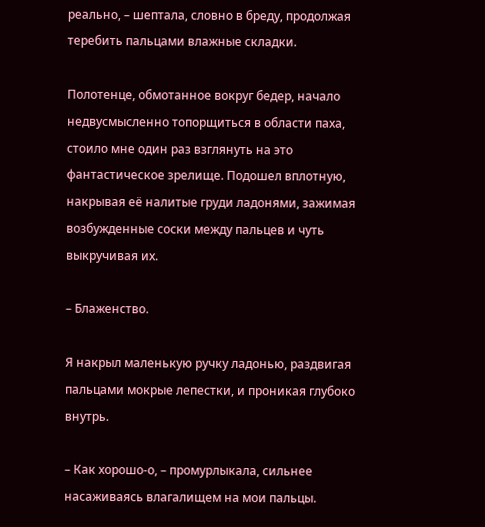реально, – шептала, словно в бреду, продолжая теребить пальцами влажные складки.

Полотенце, обмотанное вокруг бедер, начало недвусмысленно топорщиться в области паха, стоило мне один раз взглянуть на это фантастическое зрелище. Подошел вплотную, накрывая её налитые груди ладонями, зажимая возбужденные соски между пальцев и чуть выкручивая их.

– Блаженство.

Я накрыл маленькую ручку ладонью, раздвигая пальцами мокрые лепестки, и проникая глубоко внутрь.

– Как хорошо-о, – промурлыкала, сильнее насаживаясь влагалищем на мои пальцы.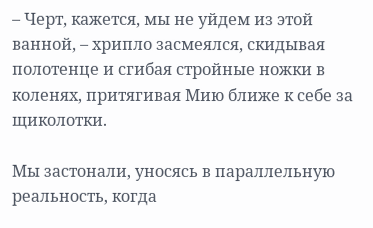– Черт, кажется, мы не уйдем из этой ванной, – хрипло засмеялся, скидывая полотенце и сгибая стройные ножки в коленях, притягивая Мию ближе к себе за щиколотки.

Мы застонали, уносясь в параллельную реальность, когда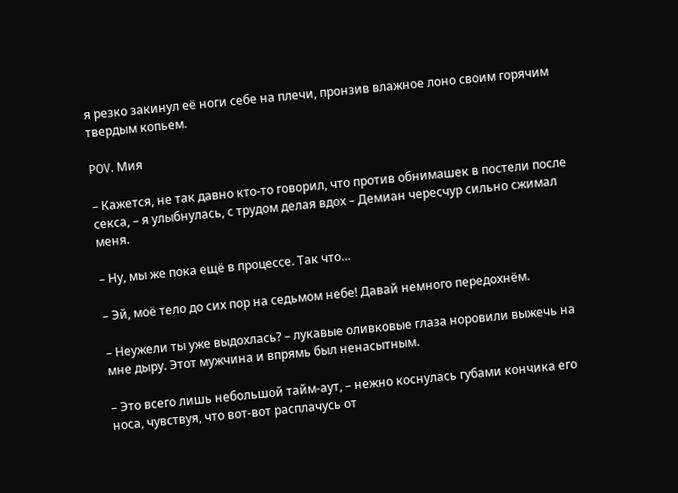я резко закинул её ноги себе на плечи, пронзив влажное лоно своим горячим твердым копьем.

POV. Мия

– Кажется, не так давно кто-то говорил, что против обнимашек в постели после секса, – я улыбнулась, с трудом делая вдох – Демиан чересчур сильно сжимал меня.

– Ну, мы же пока ещё в процессе. Так что…

– Эй, моё тело до сих пор на седьмом небе! Давай немного передохнём.

– Неужели ты уже выдохлась? – лукавые оливковые глаза норовили выжечь на мне дыру. Этот мужчина и впрямь был ненасытным.

– Это всего лишь небольшой тайм-аут, – нежно коснулась губами кончика его носа, чувствуя, что вот-вот расплачусь от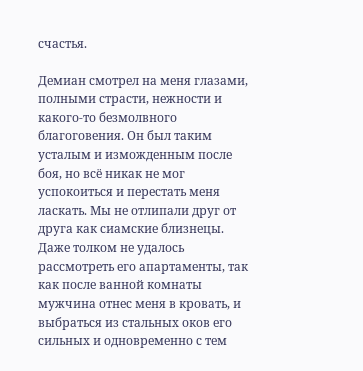счастья.

Демиан смотрел на меня глазами, полными страсти, нежности и какого-то безмолвного благоговения. Он был таким усталым и изможденным после боя, но всё никак не мог успокоиться и перестать меня ласкать. Мы не отлипали друг от друга как сиамские близнецы. Даже толком не удалось рассмотреть его апартаменты, так как после ванной комнаты мужчина отнес меня в кровать, и выбраться из стальных оков его сильных и одновременно с тем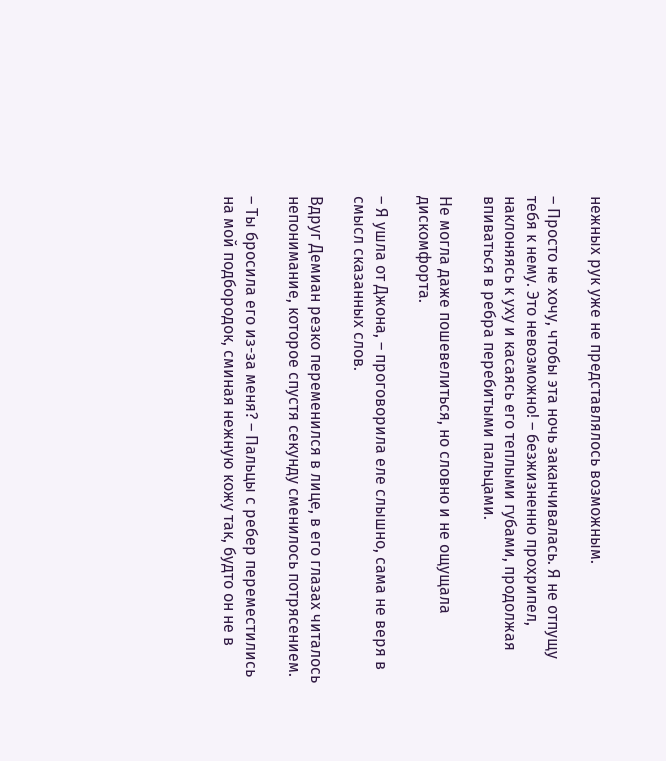нежных рук уже не представлялось возможным.

– Просто не хочу, чтобы эта ночь заканчивалась. Я не отпущу тебя к нему. Это невозможно! – безжизненно прохрипел, наклоняясь к уху и касаясь его теплыми губами, продолжая впиваться в ребра перебитыми пальцами.

Не могла даже пошевелиться, но словно и не ощущала дискомфорта.

– Я ушла от Джона, – проговорила еле слышно, сама не веря в смысл сказанных слов.

Вдруг Демиан резко переменился в лице, в его глазах читалось непонимание, которое спустя секунду сменилось потрясением.

– Ты бросила его из-за меня? – Пальцы с ребер переместились на мой подбородок, сминая нежную кожу так, будто он не в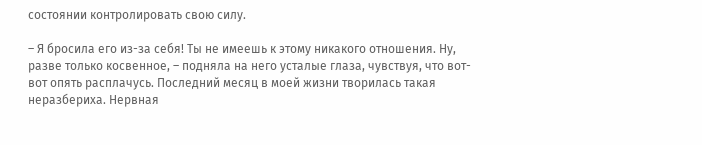состоянии контролировать свою силу.

– Я бросила его из-за себя! Ты не имеешь к этому никакого отношения. Ну, разве только косвенное, – подняла на него усталые глаза, чувствуя, что вот-вот опять расплачусь. Последний месяц в моей жизни творилась такая неразбериха. Нервная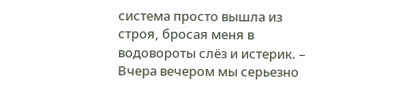система просто вышла из строя, бросая меня в водовороты слёз и истерик. – Вчера вечером мы серьезно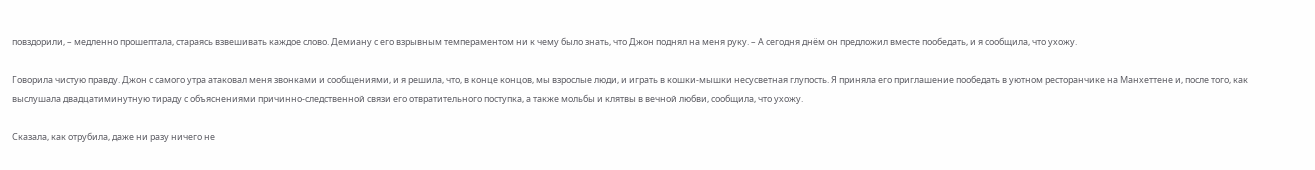повздорили, – медленно прошептала, стараясь взвешивать каждое слово. Демиану с его взрывным темпераментом ни к чему было знать, что Джон поднял на меня руку. – А сегодня днём он предложил вместе пообедать, и я сообщила, что ухожу.

Говорила чистую правду. Джон с самого утра атаковал меня звонками и сообщениями, и я решила, что, в конце концов, мы взрослые люди, и играть в кошки-мышки несусветная глупость. Я приняла его приглашение пообедать в уютном ресторанчике на Манхеттене и, после того, как выслушала двадцатиминутную тираду с объяснениями причинно-следственной связи его отвратительного поступка, а также мольбы и клятвы в вечной любви, сообщила, что ухожу.

Сказала, как отрубила, даже ни разу ничего не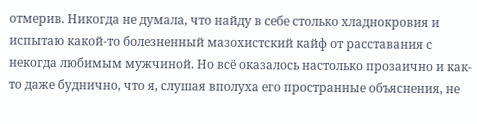отмерив. Никогда не думала, что найду в себе столько хладнокровия и испытаю какой-то болезненный мазохистский кайф от расставания с некогда любимым мужчиной. Но всё оказалось настолько прозаично и как-то даже буднично, что я, слушая вполуха его пространные объяснения, не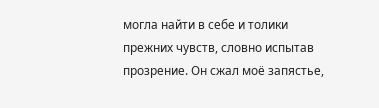могла найти в себе и толики прежних чувств, словно испытав прозрение. Он сжал моё запястье,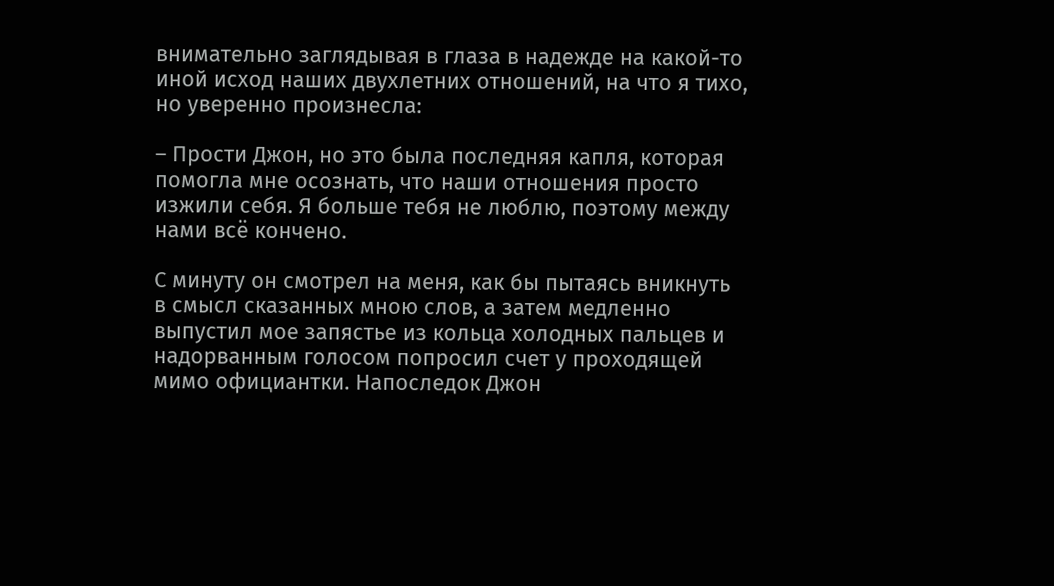внимательно заглядывая в глаза в надежде на какой-то иной исход наших двухлетних отношений, на что я тихо, но уверенно произнесла:

– Прости Джон, но это была последняя капля, которая помогла мне осознать, что наши отношения просто изжили себя. Я больше тебя не люблю, поэтому между нами всё кончено.

С минуту он смотрел на меня, как бы пытаясь вникнуть в смысл сказанных мною слов, а затем медленно выпустил мое запястье из кольца холодных пальцев и надорванным голосом попросил счет у проходящей мимо официантки. Напоследок Джон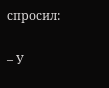спросил:

– У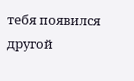тебя появился другой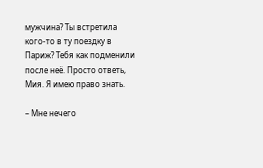мужчина? Ты встретила кого-то в ту поездку в Париж? Тебя как подменили после неё. Просто ответь, Мия. Я имею право знать.

– Мне нечего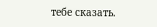тебе сказать.